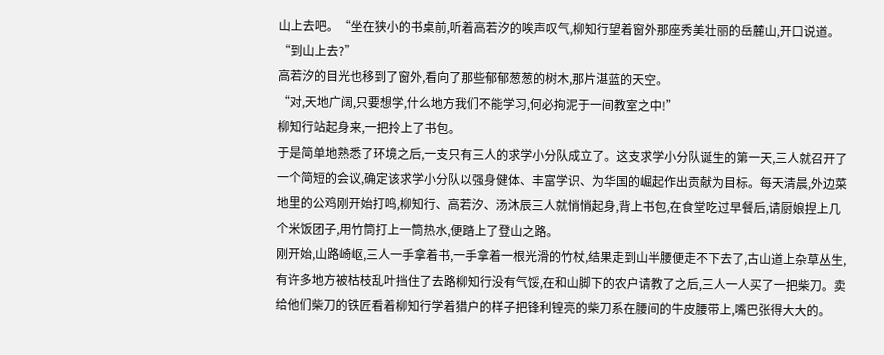山上去吧。“坐在狭小的书桌前,听着高若汐的唉声叹气,柳知行望着窗外那座秀美壮丽的岳麓山,开口说道。“到山上去?”
高若汐的目光也移到了窗外,看向了那些郁郁葱葱的树木,那片湛蓝的天空。
“对,天地广阔,只要想学,什么地方我们不能学习,何必拘泥于一间教室之中!”
柳知行站起身来,一把拎上了书包。
于是简单地熟悉了环境之后,一支只有三人的求学小分队成立了。这支求学小分队诞生的第一天,三人就召开了一个简短的会议,确定该求学小分队以强身健体、丰富学识、为华国的崛起作出贡献为目标。每天清晨,外边菜地里的公鸡刚开始打鸣,柳知行、高若汐、汤沐辰三人就悄悄起身,背上书包,在食堂吃过早餐后,请厨娘捏上几个米饭团子,用竹筒打上一筒热水,便踏上了登山之路。
刚开始,山路崎岖,三人一手拿着书,一手拿着一根光滑的竹杖,结果走到山半腰便走不下去了,古山道上杂草丛生,有许多地方被枯枝乱叶挡住了去路柳知行没有气馁,在和山脚下的农户请教了之后,三人一人买了一把柴刀。卖给他们柴刀的铁匠看着柳知行学着猎户的样子把锋利锽亮的柴刀系在腰间的牛皮腰带上,嘴巴张得大大的。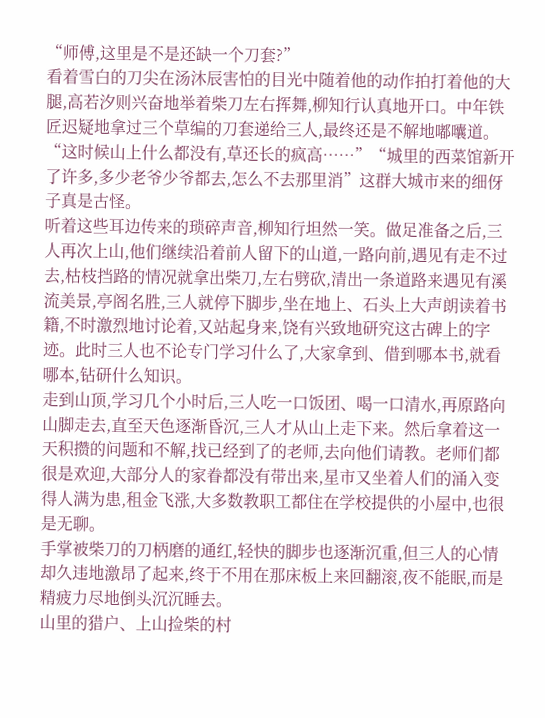“师傅,这里是不是还缺一个刀套?”
看着雪白的刀尖在汤沐辰害怕的目光中随着他的动作拍打着他的大腿,高若汐则兴奋地举着柴刀左右挥舞,柳知行认真地开口。中年铁匠迟疑地拿过三个草编的刀套递给三人,最终还是不解地嘟囔道。“这时候山上什么都没有,草还长的疯高……”“城里的西菜馆新开了许多,多少老爷少爷都去,怎么不去那里消”这群大城市来的细伢子真是古怪。
听着这些耳边传来的琐碎声音,柳知行坦然一笑。做足准备之后,三人再次上山,他们继续沿着前人留下的山道,一路向前,遇见有走不过去,枯枝挡路的情况就拿出柴刀,左右劈砍,清出一条道路来遇见有溪流美景,亭阁名胜,三人就停下脚步,坐在地上、石头上大声朗读着书籍,不时激烈地讨论着,又站起身来,饶有兴致地研究这古碑上的字迹。此时三人也不论专门学习什么了,大家拿到、借到哪本书,就看哪本,钻研什么知识。
走到山顶,学习几个小时后,三人吃一口饭团、喝一口清水,再原路向山脚走去,直至天色逐渐昏沉,三人才从山上走下来。然后拿着这一天积攒的问题和不解,找已经到了的老师,去向他们请教。老师们都很是欢迎,大部分人的家眷都没有带出来,星市又坐着人们的涌入变得人满为患,租金飞涨,大多数教职工都住在学校提供的小屋中,也很是无聊。
手掌被柴刀的刀柄磨的通红,轻快的脚步也逐渐沉重,但三人的心情却久违地激昂了起来,终于不用在那床板上来回翻滚,夜不能眠,而是精疲力尽地倒头沉沉睡去。
山里的猎户、上山捡柴的村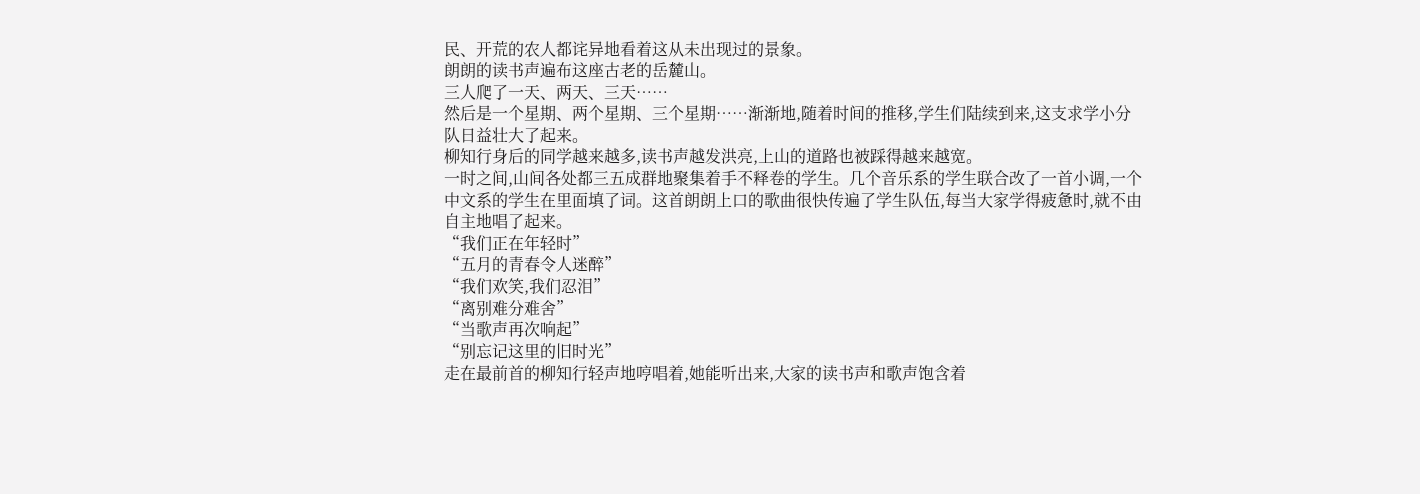民、开荒的农人都诧异地看着这从未出现过的景象。
朗朗的读书声遍布这座古老的岳麓山。
三人爬了一天、两天、三天……
然后是一个星期、两个星期、三个星期……渐渐地,随着时间的推移,学生们陆续到来,这支求学小分队日益壮大了起来。
柳知行身后的同学越来越多,读书声越发洪亮,上山的道路也被踩得越来越宽。
一时之间,山间各处都三五成群地聚集着手不释卷的学生。几个音乐系的学生联合改了一首小调,一个中文系的学生在里面填了词。这首朗朗上口的歌曲很快传遍了学生队伍,每当大家学得疲惫时,就不由自主地唱了起来。
“我们正在年轻时”
“五月的青春令人迷醉”
“我们欢笑,我们忍泪”
“离别难分难舍”
“当歌声再次响起”
“别忘记这里的旧时光”
走在最前首的柳知行轻声地哼唱着,她能听出来,大家的读书声和歌声饱含着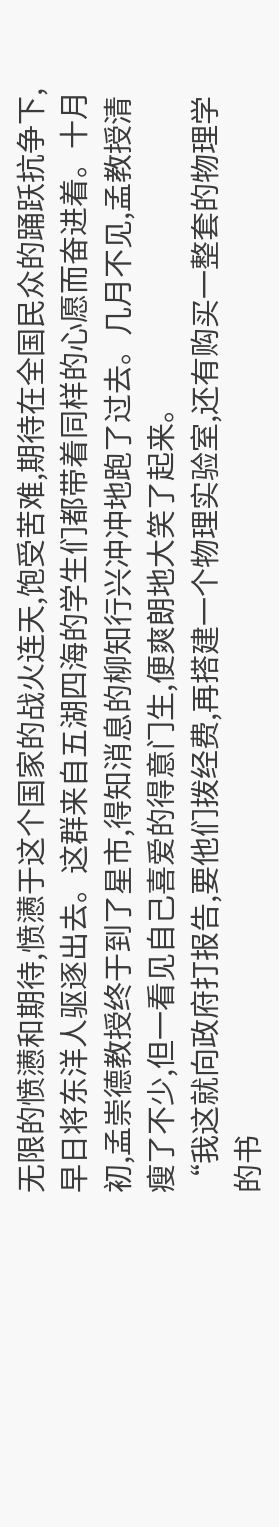无限的愤懑和期待,愤懑于这个国家的战火连天,饱受苦难,期待在全国民众的踊跃抗争下,早日将东洋人驱逐出去。这群来自五湖四海的学生们都带着同样的心愿而奋进着。十月初,孟崇德教授终于到了星市,得知消息的柳知行兴冲冲地跑了过去。几月不见,孟教授清瘦了不少,但一看见自己喜爱的得意门生,便爽朗地大笑了起来。
“我这就向政府打报告,要他们拨经费,再搭建一个物理实验室,还有购买一整套的物理学的书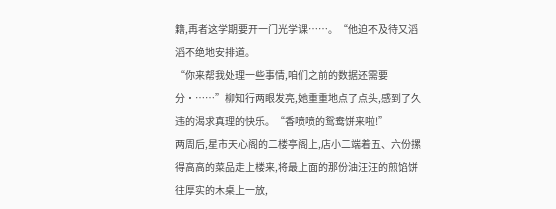籍,再者这学期要开一门光学课……。“他迫不及待又滔滔不绝地安排道。
“你来帮我处理一些事情,咱们之前的数据还需要分·……”柳知行两眼发亮,她重重地点了点头,感到了久违的渴求真理的快乐。“香喷喷的鸳鸯饼来啦!”
两周后,星市天心阁的二楼亭阁上,店小二端着五、六份摞得高高的菜品走上楼来,将最上面的那份油汪汪的煎馅饼往厚实的木桌上一放,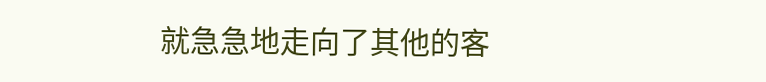就急急地走向了其他的客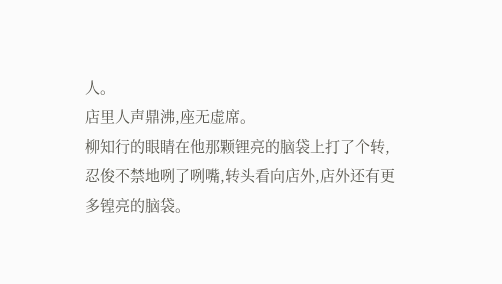人。
店里人声鼎沸,座无虚席。
柳知行的眼睛在他那颗锂亮的脑袋上打了个转,忍俊不禁地咧了咧嘴,转头看向店外,店外还有更多锽亮的脑袋。